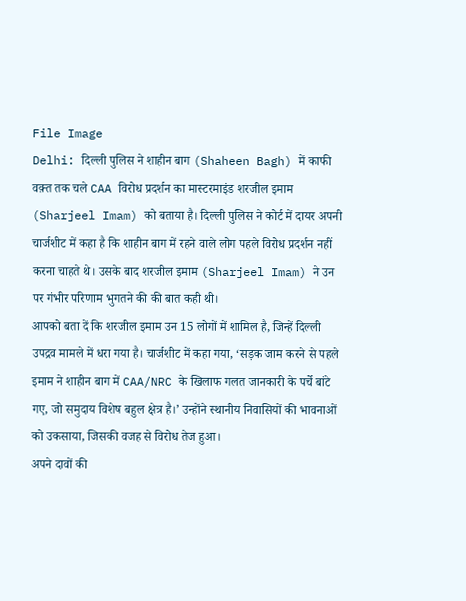File Image
Delhi: दिल्ली पुलिस ने शाहीन बाग (Shaheen Bagh) में काफी वक़्त तक चले CAA विरोध प्रदर्शन का मास्टरमाइंड शरजील इमाम (Sharjeel Imam) को बताया है। दिल्ली पुलिस ने कोर्ट में दायर अपनी चार्जशीट में कहा है कि शाहीन बाग में रहने वाले लोग पहले विरोध प्रदर्शन नहीं करना चाहते थे। उसके बाद शरजील इमाम (Sharjeel Imam) ने उन पर गंभीर परिणाम भुगतने की की बात कही थी।
आपको बता दें कि शरजील इमाम उन 15 लोगों में शामिल है, जिन्हें दिल्ली उपद्रव मामले में धरा गया है। चार्जशीट में कहा गया, ‘सड़क जाम करने से पहले इमाम ने शाहीन बाग में CAA/NRC के खिलाफ गलत जानकारी के पर्चे बांटे गए, जो समुदाय विशेष बहुल क्षेत्र है।’ उन्होंने स्थानीय निवासियों की भावनाओं को उकसाया, जिसकी वजह से विरोध तेज हुआ।
अपने दावों की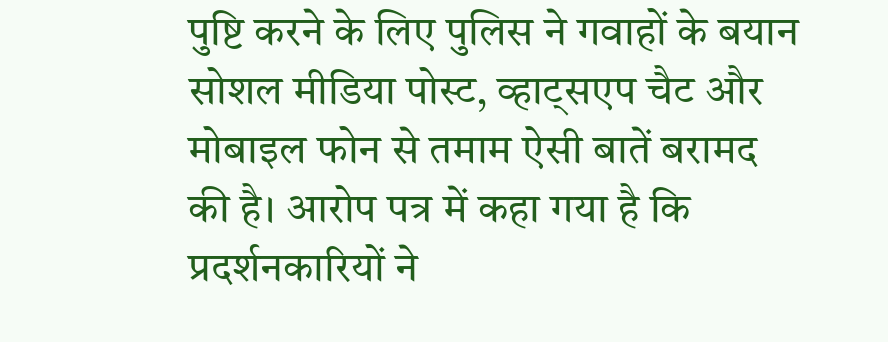पुष्टि करने के लिए पुलिस ने गवाहों के बयान सोशल मीडिया पोस्ट, व्हाट्सएप चैट और मोबाइल फोन से तमाम ऐसी बातें बरामद की है। आरोप पत्र में कहा गया है कि प्रदर्शनकारियों ने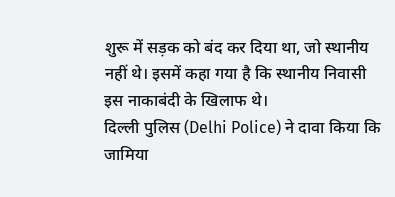शुरू में सड़क को बंद कर दिया था, जो स्थानीय नहीं थे। इसमें कहा गया है कि स्थानीय निवासी इस नाकाबंदी के खिलाफ थे।
दिल्ली पुलिस (Delhi Police) ने दावा किया कि जामिया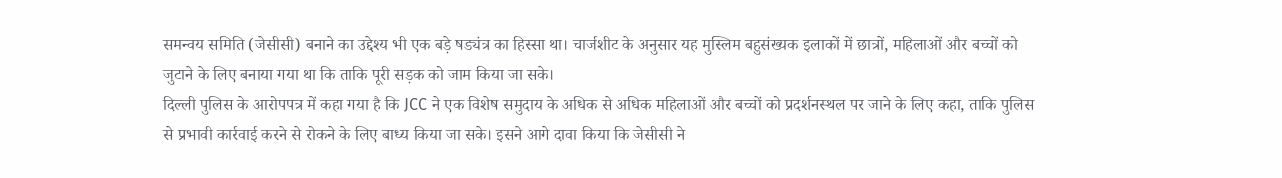समन्वय समिति (जेसीसी) बनाने का उद्देश्य भी एक बड़े षड्यंत्र का हिस्सा था। चार्जशीट के अनुसार यह मुस्लिम बहुसंख्यक इलाकों में छात्रों, महिलाओं और बच्चों को जुटाने के लिए बनाया गया था कि ताकि पूरी सड़क को जाम किया जा सके।
दिल्ली पुलिस के आरोपपत्र में कहा गया है कि JCC ने एक विशेष समुदाय के अधिक से अधिक महिलाओं और बच्चों को प्रदर्शनस्थल पर जाने के लिए कहा, ताकि पुलिस से प्रभावी कार्रवाई करने से रोकने के लिए बाध्य किया जा सके। इसने आगे दावा किया कि जेसीसी ने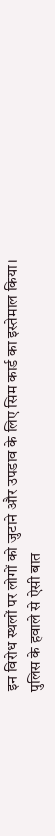इन विरोध स्थलों पर लोगों को जुटाने और उपडाव के लिए सिम कार्ड का इस्तेमाल किया।
पुलिस के हवाले से ऐसी बात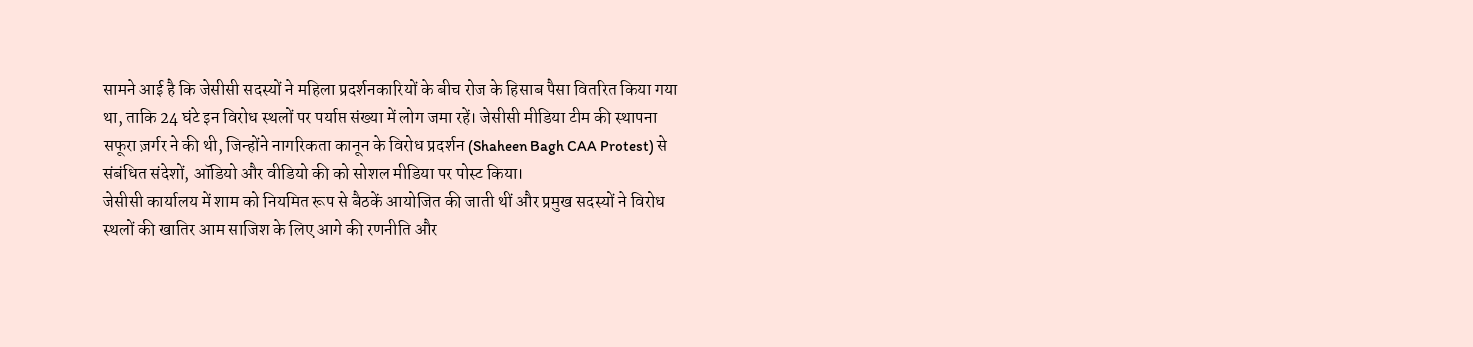सामने आई है कि जेसीसी सदस्यों ने महिला प्रदर्शनकारियों के बीच रोज के हिसाब पैसा वितरित किया गया था, ताकि 24 घंटे इन विरोध स्थलों पर पर्याप्त संख्या में लोग जमा रहें। जेसीसी मीडिया टीम की स्थापना सफूरा ज़र्गर ने की थी, जिन्होंने नागरिकता कानून के विरोध प्रदर्शन (Shaheen Bagh CAA Protest) से संबंधित संदेशों, ऑडियो और वीडियो की को सोशल मीडिया पर पोस्ट किया।
जेसीसी कार्यालय में शाम को नियमित रूप से बैठकें आयोजित की जाती थीं और प्रमुख सदस्यों ने विरोध स्थलों की खातिर आम साजिश के लिए आगे की रणनीति और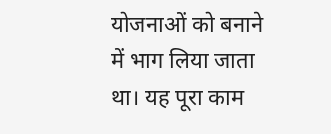योजनाओं को बनाने में भाग लिया जाता था। यह पूरा काम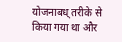योजनाबध् तरीके से किया गया था और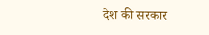देश की सरकार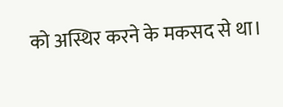को अस्थिर करने के मकसद से था।